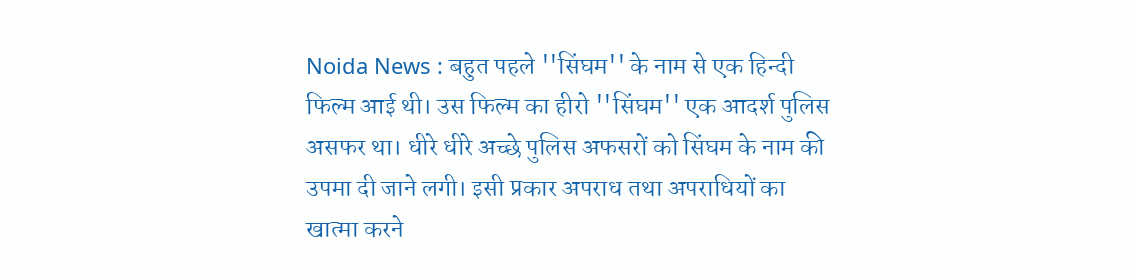Noida News : बहुत पहले ''सिंघम'' के नाम से एक हिन्दी फिल्म आई थी। उस फिल्म का हीरो ''सिंघम'' एक आदर्श पुलिस असफर था। धीरे धीरे अच्छे पुलिस अफसरों को सिंघम के नाम की उपमा दी जाने लगी। इसी प्रकार अपराध तथा अपराधियों का खात्मा करने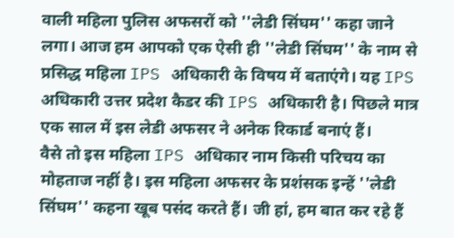वाली महिला पुलिस अफसरों को ''लेडी सिंघम'' कहा जाने लगा। आज हम आपको एक ऐसी ही ''लेडी सिंघम'' के नाम से प्रसिद्ध महिला IPS अधिकारी के विषय में बताएंगे। यह IPS अधिकारी उत्तर प्रदेश कैडर की IPS अधिकारी है। पिछले मात्र एक साल में इस लेडी अफसर ने अनेक रिकार्ड बनाएं हैं।
वैसे तो इस महिला IPS अधिकार नाम किसी परिचय का मोहताज नहीं है। इस महिला अफसर के प्रशंसक इन्हें ''लेडी सिंघम'' कहना खूब पसंद करते हैं। जी हां, हम बात कर रहे हैं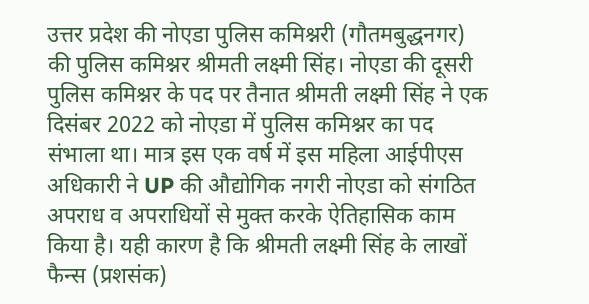उत्तर प्रदेश की नोएडा पुलिस कमिश्नरी (गौतमबुद्धनगर) की पुलिस कमिश्नर श्रीमती लक्ष्मी सिंह। नोएडा की दूसरी पुलिस कमिश्नर के पद पर तैनात श्रीमती लक्ष्मी सिंह ने एक दिसंबर 2022 को नोएडा में पुलिस कमिश्नर का पद संभाला था। मात्र इस एक वर्ष में इस महिला आईपीएस अधिकारी ने UP की औद्योगिक नगरी नोएडा को संगठित अपराध व अपराधियों से मुक्त करके ऐतिहासिक काम किया है। यही कारण है कि श्रीमती लक्ष्मी सिंह के लाखों फैन्स (प्रशसंक)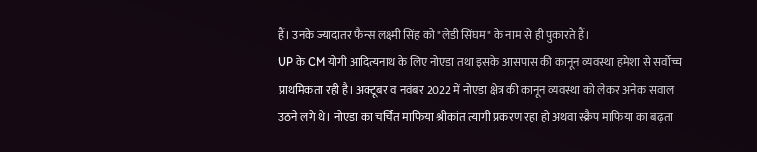हैं। उनके ज्यादातर फैन्स लक्ष्मी सिंह को "लेडी सिंघम" के नाम से ही पुकारते हैं।
UP के CM योगी आदित्यनाथ के लिए नोएडा तथा इसके आसपास की कानून व्यवस्था हमेशा से सर्वोच्च प्राथमिकता रही है। अक्टूबर व नवंबर 2022 में नोएडा क्षेत्र की कानून व्यवस्था को लेकर अनेक सवाल उठने लगे थे। नोएडा का चर्चित माफिया श्रीकांत त्यागी प्रकरण रहा हो अथवा स्क्रैप माफिया का बढ़ता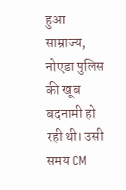हुआ साम्राज्य, नोएडा पुलिस की खूब बदनामी हो रही थी। उसी समय CM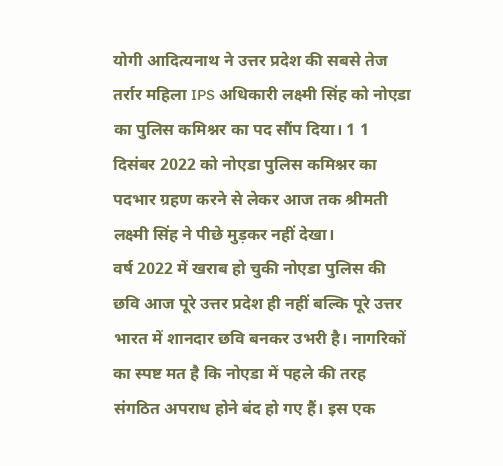योगी आदित्यनाथ ने उत्तर प्रदेश की सबसे तेज तर्रार महिला IPS अधिकारी लक्ष्मी सिंह को नोएडा का पुलिस कमिश्नर का पद सौंप दिया। 1 1 दिसंबर 2022 को नोएडा पुलिस कमिश्नर का पदभार ग्रहण करने से लेकर आज तक श्रीमती लक्ष्मी सिंह ने पीछे मुड़कर नहीं देखा।
वर्ष 2022 में खराब हो चुकी नोएडा पुलिस की छवि आज पूरे उत्तर प्रदेश ही नहीं बल्कि पूरे उत्तर भारत में शानदार छवि बनकर उभरी है। नागरिकों का स्पष्ट मत है कि नोएडा में पहले की तरह संगठित अपराध होने बंद हो गए हैं। इस एक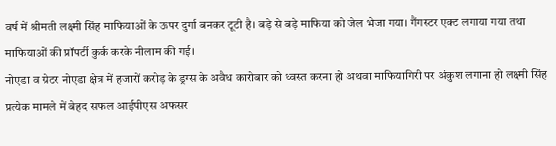वर्ष में श्रीमती लक्ष्मी सिंह माफियाओं के ऊपर दुर्गा बनकर टूटी है। बड़े से बड़े माफिया को जेल भेजा गया। गैंगस्टर एक्ट लगाया गया तथा माफियाओं की प्रॉपर्टी कुर्क करके नीलाम की गई।
नोएडा व ग्रेटर नोएडा क्षेत्र में हजारों करोड़ के ड्रग्स के अवैध कारोबार को ध्वस्त करना हो अथवा माफियागिरी पर अंकुश लगाना हो लक्ष्मी सिंह प्रत्येक मामले में बेहद सफल आईपीएस अफसर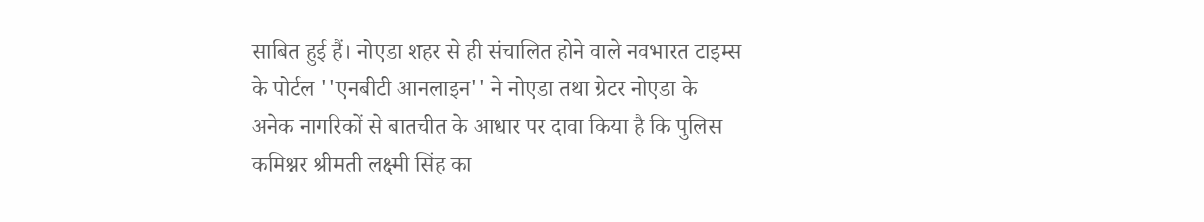साबित हुई हैं। नोएडा शहर से ही संचालित होने वाले नवभारत टाइम्स के पोर्टल ''एनबीटी आनलाइन'' ने नोएडा तथा ग्रेटर नोएडा के अनेक नागरिकों से बातचीत के आधार पर दावा किया है कि पुलिस कमिश्नर श्रीमती लक्ष्मी सिंह का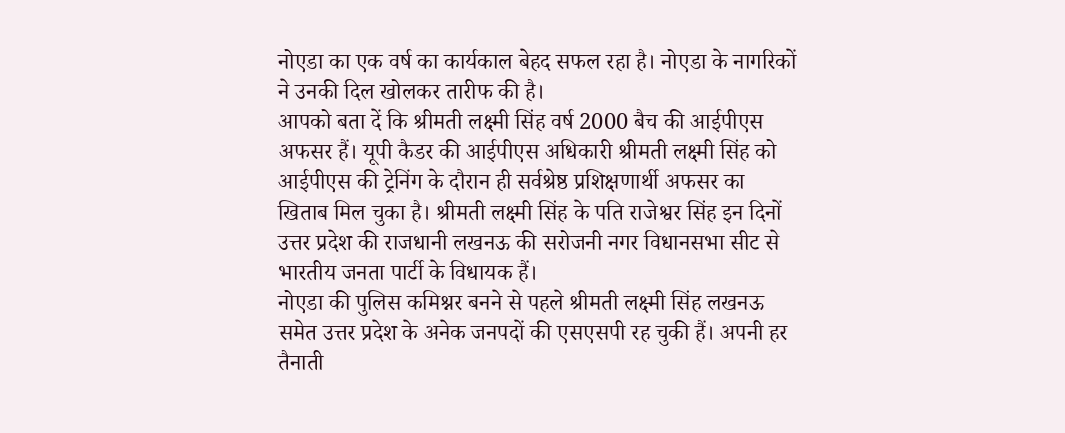नोएडा का एक वर्ष का कार्यकाल बेहद सफल रहा है। नोएडा के नागरिकों ने उनकी दिल खोलकर तारीफ की है।
आपको बता दें कि श्रीमती लक्ष्मी सिंह वर्ष 2000 बैच की आईपीएस अफसर हैं। यूपी कैडर की आईपीएस अधिकारी श्रीमती लक्ष्मी सिंह को आईपीएस की ट्रेनिंग के दौरान ही सर्वश्रेष्ठ प्रशिक्षणार्थी अफसर का खिताब मिल चुका है। श्रीमती लक्ष्मी सिंह के पति राजेश्वर सिंह इन दिनों उत्तर प्रदेश की राजधानी लखनऊ की सरोजनी नगर विधानसभा सीट से भारतीय जनता पार्टी के विधायक हैं।
नोएडा की पुलिस कमिश्नर बनने से पहले श्रीमती लक्ष्मी सिंह लखनऊ समेत उत्तर प्रदेश के अनेक जनपदों की एसएसपी रह चुकी हैं। अपनी हर तैनाती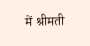में श्रीमती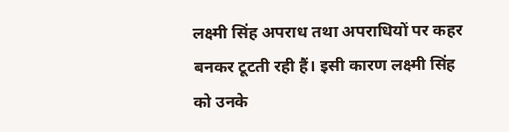लक्ष्मी सिंह अपराध तथा अपराधियों पर कहर बनकर टूटती रही हैं। इसी कारण लक्ष्मी सिंह को उनके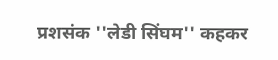प्रशसंक ''लेडी सिंघम'' कहकर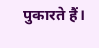पुकारते हैं।